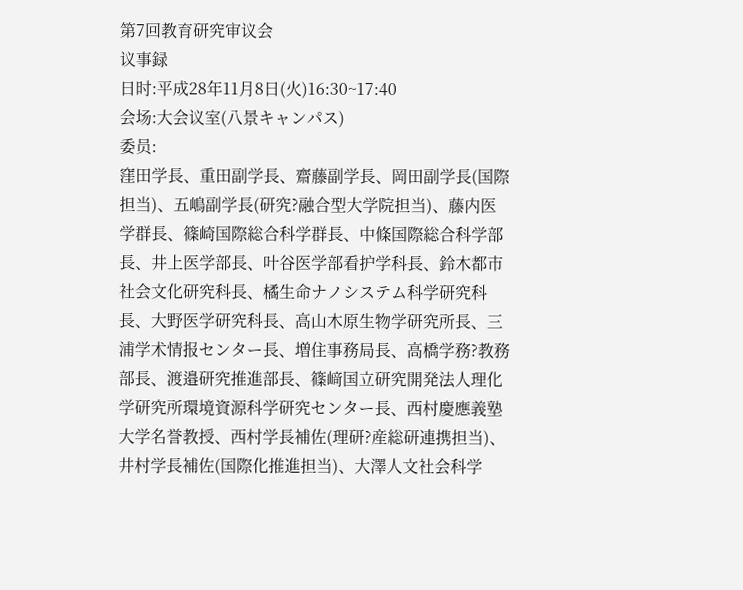第7回教育研究审议会
议事録
日时:平成28年11月8日(火)16:30~17:40
会场:大会议室(八景キャンパス)
委员:
窪田学長、重田副学長、齋藤副学長、岡田副学長(国際担当)、五嶋副学長(研究?融合型大学院担当)、藤内医学群長、篠崎国際総合科学群長、中條国際総合科学部長、井上医学部長、叶谷医学部看护学科長、鈴木都市社会文化研究科長、橘生命ナノシステム科学研究科長、大野医学研究科長、高山木原生物学研究所長、三浦学术情报センター長、増住事務局長、高橋学務?教務部長、渡邉研究推進部長、篠﨑国立研究開発法人理化学研究所環境資源科学研究センター長、西村慶應義塾大学名誉教授、西村学長補佐(理研?産総研連携担当)、井村学長補佐(国際化推進担当)、大澤人文社会科学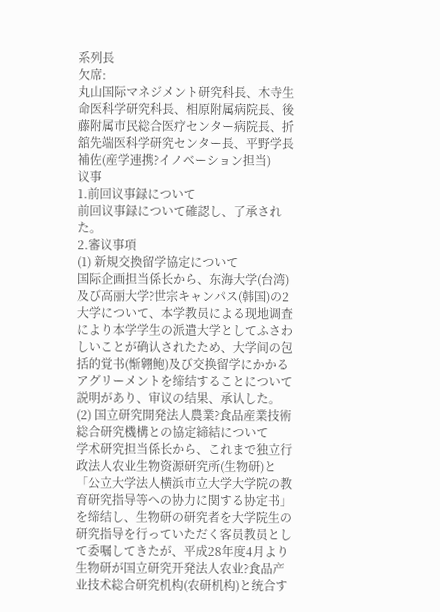系列長
欠席:
丸山国际マネジメント研究科長、木寺生命医科学研究科長、相原附属病院長、後藤附属市民総合医疗センター病院長、折舘先端医科学研究センター長、平野学長補佐(産学連携?イノベーション担当)
议事
1.前回议事録について
前回议事録について確認し、了承された。
2.審议事項
(1) 新規交換留学協定について
国际企画担当係长から、东海大学(台湾)及び高丽大学?世宗キャンパス(韩国)の2大学について、本学教员による现地调査により本学学生の派遣大学としてふさわしいことが确认されたため、大学间の包括的覚书(惭翱鲍)及び交换留学にかかるアグリーメントを缔结することについて説明があり、审议の结果、承认した。
(2) 国立研究開発法人農業?食品産業技術総合研究機構との協定締結について
学术研究担当係长から、これまで独立行政法人农业生物资源研究所(生物研)と「公立大学法人横浜市立大学大学院の教育研究指导等への协力に関する协定书」を缔结し、生物研の研究者を大学院生の研究指导を行っていただく客员教员として委嘱してきたが、平成28年度4月より生物研が国立研究开発法人农业?食品产业技术総合研究机构(农研机构)と统合す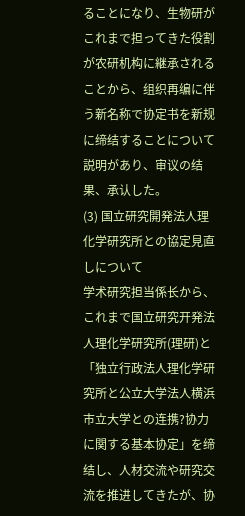ることになり、生物研がこれまで担ってきた役割が农研机构に継承されることから、组织再编に伴う新名称で协定书を新规に缔结することについて説明があり、审议の结果、承认した。
(3) 国立研究開発法人理化学研究所との協定見直しについて
学术研究担当係长から、これまで国立研究开発法人理化学研究所(理研)と「独立行政法人理化学研究所と公立大学法人横浜市立大学との连携?协力に関する基本协定」を缔结し、人材交流や研究交流を推进してきたが、协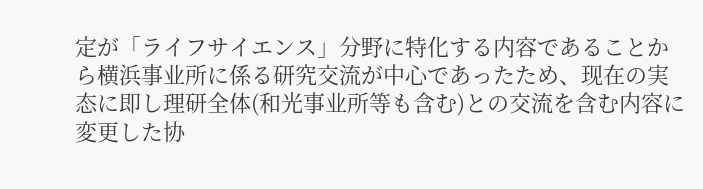定が「ライフサイエンス」分野に特化する内容であることから横浜事业所に係る研究交流が中心であったため、现在の実态に即し理研全体(和光事业所等も含む)との交流を含む内容に変更した协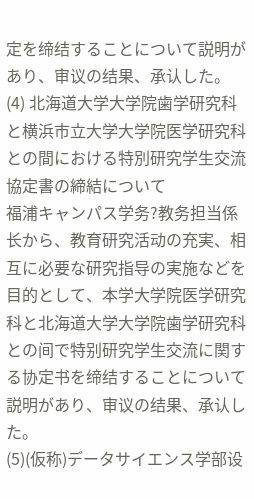定を缔结することについて説明があり、审议の结果、承认した。
(4) 北海道大学大学院歯学研究科と横浜市立大学大学院医学研究科との間における特別研究学生交流協定書の締結について
福浦キャンパス学务?教务担当係长から、教育研究活动の充実、相互に必要な研究指导の実施などを目的として、本学大学院医学研究科と北海道大学大学院歯学研究科との间で特别研究学生交流に関する协定书を缔结することについて説明があり、审议の结果、承认した。
(5)(仮称)データサイエンス学部设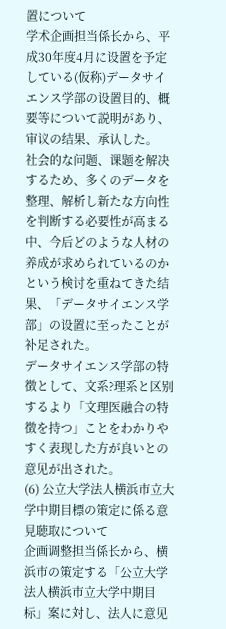置について
学术企画担当係长から、平成30年度4月に设置を予定している(仮称)データサイエンス学部の设置目的、概要等について説明があり、审议の结果、承认した。
社会的な问题、课题を解决するため、多くのデータを整理、解析し新たな方向性を判断する必要性が高まる中、今后どのような人材の养成が求められているのかという検讨を重ねてきた结果、「データサイエンス学部」の设置に至ったことが补足された。
データサイエンス学部の特徴として、文系?理系と区别するより「文理医融合の特徴を持つ」ことをわかりやすく表现した方が良いとの意见が出された。
(6) 公立大学法人横浜市立大学中期目標の策定に係る意見聴取について
企画调整担当係长から、横浜市の策定する「公立大学法人横浜市立大学中期目标」案に対し、法人に意见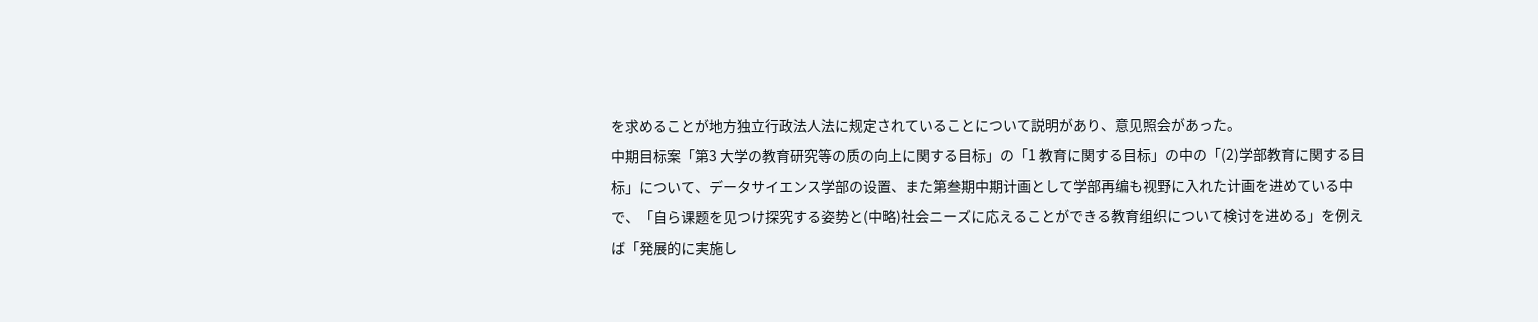を求めることが地方独立行政法人法に规定されていることについて説明があり、意见照会があった。
中期目标案「第3 大学の教育研究等の质の向上に関する目标」の「1 教育に関する目标」の中の「(2)学部教育に関する目标」について、データサイエンス学部の设置、また第叁期中期计画として学部再编も视野に入れた计画を进めている中で、「自ら课题を见つけ探究する姿势と(中略)社会ニーズに応えることができる教育组织について検讨を进める」を例えば「発展的に実施し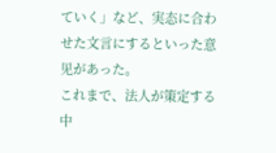ていく」など、実态に合わせた文言にするといった意见があった。
これまで、法人が策定する中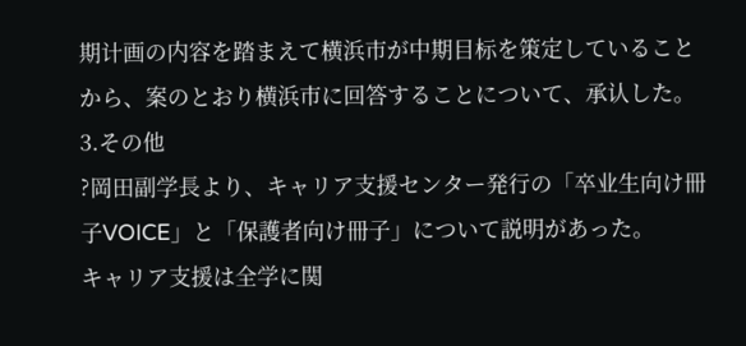期计画の内容を踏まえて横浜市が中期目标を策定していることから、案のとおり横浜市に回答することについて、承认した。
3.その他
?岡田副学長より、キャリア支援センター発行の「卒业生向け冊子VOICE」と「保護者向け冊子」について説明があった。
キャリア支援は全学に関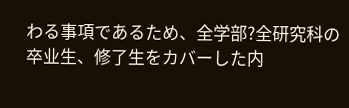わる事項であるため、全学部?全研究科の卒业生、修了生をカバーした内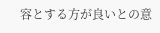容とする方が良いとの意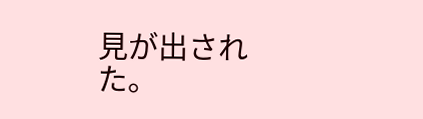見が出された。